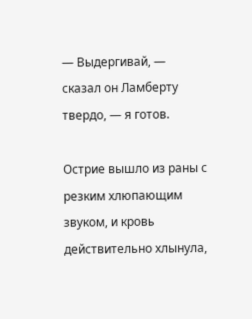— Выдергивай, — сказал он Ламберту твердо, — я готов.

Острие вышло из раны с резким хлюпающим звуком, и кровь действительно хлынула,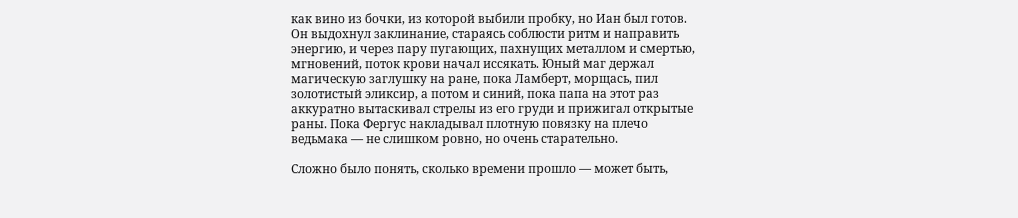как вино из бочки, из которой выбили пробку, но Иан был готов. Он выдохнул заклинание, стараясь соблюсти ритм и направить энергию, и через пару пугающих, пахнущих металлом и смертью, мгновений, поток крови начал иссякать. Юный маг держал магическую заглушку на ране, пока Ламберт, морщась, пил золотистый эликсир, а потом и синий, пока папа на этот раз аккуратно вытаскивал стрелы из его груди и прижигал открытые раны. Пока Фергус накладывал плотную повязку на плечо ведьмака — не слишком ровно, но очень старательно.

Сложно было понять, сколько времени прошло — может быть,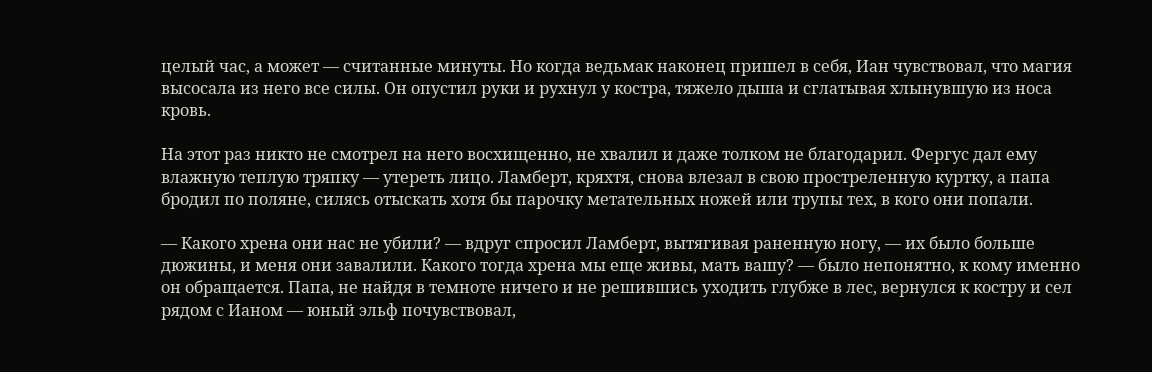целый час, а может — считанные минуты. Но когда ведьмак наконец пришел в себя, Иан чувствовал, что магия высосала из него все силы. Он опустил руки и рухнул у костра, тяжело дыша и сглатывая хлынувшую из носа кровь.

На этот раз никто не смотрел на него восхищенно, не хвалил и даже толком не благодарил. Фергус дал ему влажную теплую тряпку — утереть лицо. Ламберт, кряхтя, снова влезал в свою простреленную куртку, а папа бродил по поляне, силясь отыскать хотя бы парочку метательных ножей или трупы тех, в кого они попали.

— Какого хрена они нас не убили? — вдруг спросил Ламберт, вытягивая раненную ногу, — их было больше дюжины, и меня они завалили. Какого тогда хрена мы еще живы, мать вашу? — было непонятно, к кому именно он обращается. Папа, не найдя в темноте ничего и не решившись уходить глубже в лес, вернулся к костру и сел рядом с Ианом — юный эльф почувствовал,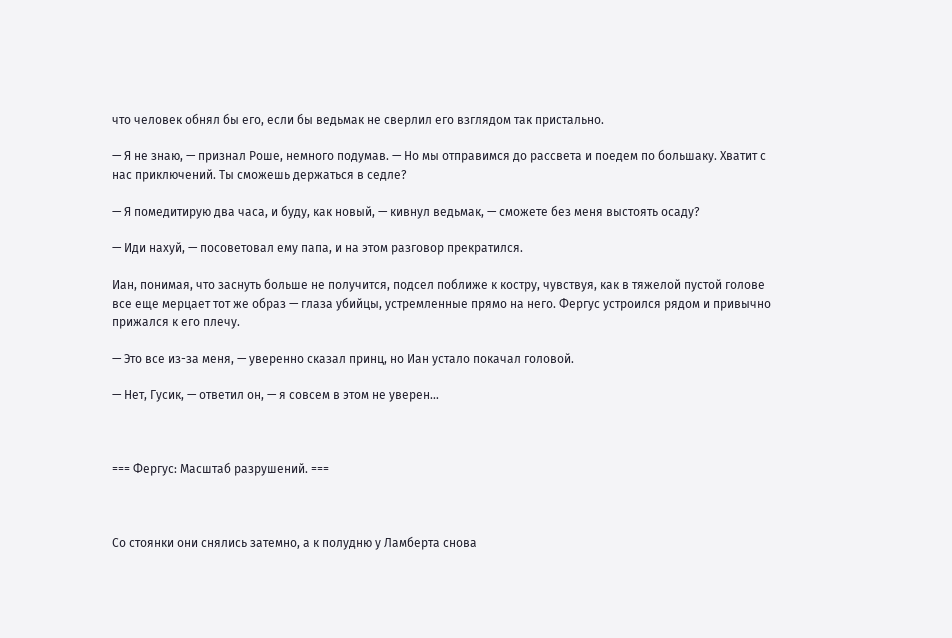что человек обнял бы его, если бы ведьмак не сверлил его взглядом так пристально.

— Я не знаю, — признал Роше, немного подумав. — Но мы отправимся до рассвета и поедем по большаку. Хватит с нас приключений. Ты сможешь держаться в седле?

— Я помедитирую два часа, и буду, как новый, — кивнул ведьмак, — сможете без меня выстоять осаду?

— Иди нахуй, — посоветовал ему папа, и на этом разговор прекратился.

Иан, понимая, что заснуть больше не получится, подсел поближе к костру, чувствуя, как в тяжелой пустой голове все еще мерцает тот же образ — глаза убийцы, устремленные прямо на него. Фергус устроился рядом и привычно прижался к его плечу.

— Это все из-за меня, — уверенно сказал принц, но Иан устало покачал головой.

— Нет, Гусик, — ответил он, — я совсем в этом не уверен…



=== Фергус: Масштаб разрушений. ===



Со стоянки они снялись затемно, а к полудню у Ламберта снова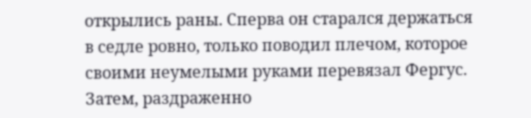открылись раны. Сперва он старался держаться в седле ровно, только поводил плечом, которое своими неумелыми руками перевязал Фергус. Затем, раздраженно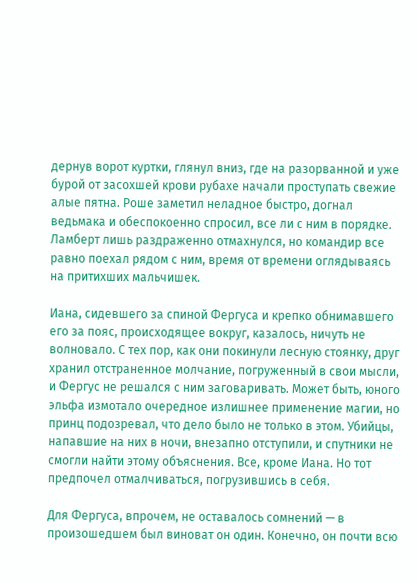дернув ворот куртки, глянул вниз, где на разорванной и уже бурой от засохшей крови рубахе начали проступать свежие алые пятна. Роше заметил неладное быстро, догнал ведьмака и обеспокоенно спросил, все ли с ним в порядке. Ламберт лишь раздраженно отмахнулся, но командир все равно поехал рядом с ним, время от времени оглядываясь на притихших мальчишек.

Иана, сидевшего за спиной Фергуса и крепко обнимавшего его за пояс, происходящее вокруг, казалось, ничуть не волновало. С тех пор, как они покинули лесную стоянку, друг хранил отстраненное молчание, погруженный в свои мысли, и Фергус не решался с ним заговаривать. Может быть, юного эльфа измотало очередное излишнее применение магии, но принц подозревал, что дело было не только в этом. Убийцы, напавшие на них в ночи, внезапно отступили, и спутники не смогли найти этому объяснения. Все, кроме Иана. Но тот предпочел отмалчиваться, погрузившись в себя.

Для Фергуса, впрочем, не оставалось сомнений — в произошедшем был виноват он один. Конечно, он почти всю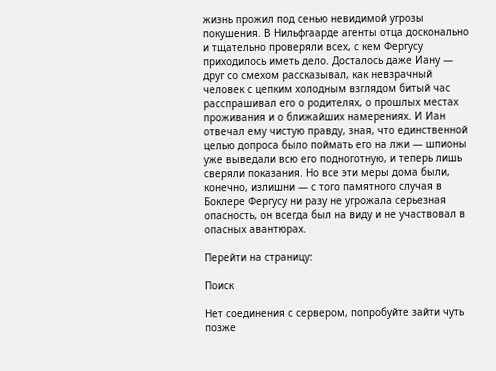жизнь прожил под сенью невидимой угрозы покушения. В Нильфгаарде агенты отца досконально и тщательно проверяли всех, с кем Фергусу приходилось иметь дело. Досталось даже Иану — друг со смехом рассказывал, как невзрачный человек с цепким холодным взглядом битый час расспрашивал его о родителях, о прошлых местах проживания и о ближайших намерениях. И Иан отвечал ему чистую правду, зная, что единственной целью допроса было поймать его на лжи — шпионы уже выведали всю его подноготную, и теперь лишь сверяли показания. Но все эти меры дома были, конечно, излишни — с того памятного случая в Боклере Фергусу ни разу не угрожала серьезная опасность, он всегда был на виду и не участвовал в опасных авантюрах.

Перейти на страницу:

Поиск

Нет соединения с сервером, попробуйте зайти чуть позже